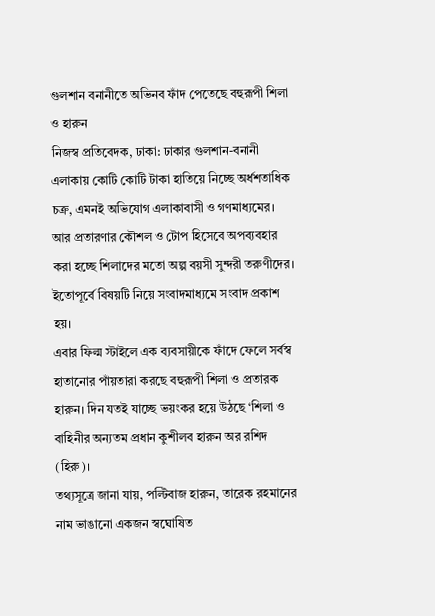গুলশান বনানীতে অভিনব ফাঁদ পেতেছে বহুরূপী শিলা ও হারুন
নিজস্ব প্রতিবেদক, ঢাকা: ঢাকার গুলশান-বনানী এলাকায় কোটি কোটি টাকা হাতিয়ে নিচ্ছে অর্ধশতাধিক চক্র, এমনই অভিযোগ এলাকাবাসী ও গণমাধ্যমের। আর প্রতারণার কৌশল ও টোপ হিসেবে অপব্যবহার করা হচ্ছে শিলাদের মতো অল্প বয়সী সুন্দরী তরুণীদের। ইতোপূর্বে বিষয়টি নিয়ে সংবাদমাধ্যমে সংবাদ প্রকাশ হয়।
এবার ফিল্ম স্টাইলে এক ব্যবসায়ীকে ফাঁদে ফেলে সর্বস্ব হাতানোর পাঁয়তারা করছে বহুরূপী শিলা ও প্রতারক হারুন। দিন যতই যাচ্ছে ভয়ংকর হয়ে উঠছে ‘শিলা ও বাহিনীর অন্যতম প্রধান কুশীলব হারুন অর রশিদ (হিরু)।
তথ্যসূত্রে জানা যায়, পল্টিবাজ হারুন, তারেক রহমানের নাম ভাঙানো একজন স্বঘোষিত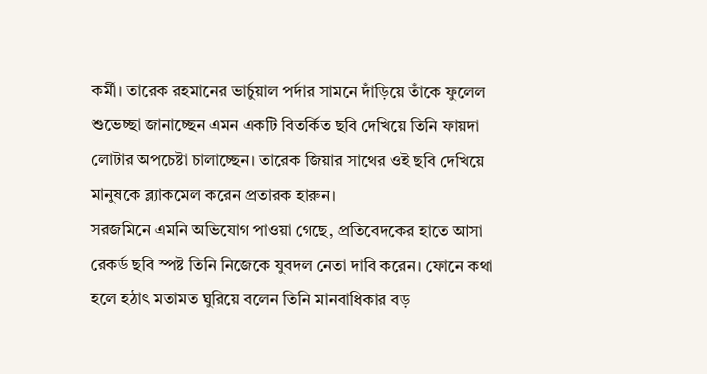কর্মী। তারেক রহমানের ভার্চুয়াল পর্দার সামনে দাঁড়িয়ে তাঁকে ফুলেল শুভেচ্ছা জানাচ্ছেন এমন একটি বিতর্কিত ছবি দেখিয়ে তিনি ফায়দা লোটার অপচেষ্টা চালাচ্ছেন। তারেক জিয়ার সাথের ওই ছবি দেখিয়ে মানুষকে ব্ল্যাকমেল করেন প্রতারক হারুন।
সরজমিনে এমনি অভিযোগ পাওয়া গেছে, প্রতিবেদকের হাতে আসা রেকর্ড ছবি স্পষ্ট তিনি নিজেকে যুবদল নেতা দাবি করেন। ফোনে কথা হলে হঠাৎ মতামত ঘুরিয়ে বলেন তিনি মানবাধিকার বড়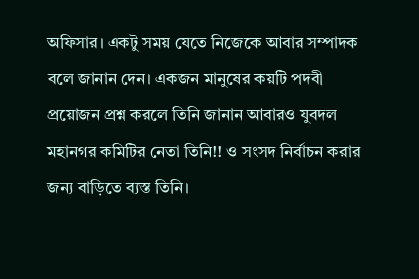অফিসার। একটু সময় যেতে নিজেকে আবার সম্পাদক বলে জানান দেন। একজন মানুষের কয়টি পদবী প্রয়োজন প্রশ্ন করলে তিনি জানান আবারও যুবদল মহানগর কমিটির নেতা তিনি!! ও সংসদ নির্বাচন করার জন্য বাড়িতে ব্যস্ত তিনি।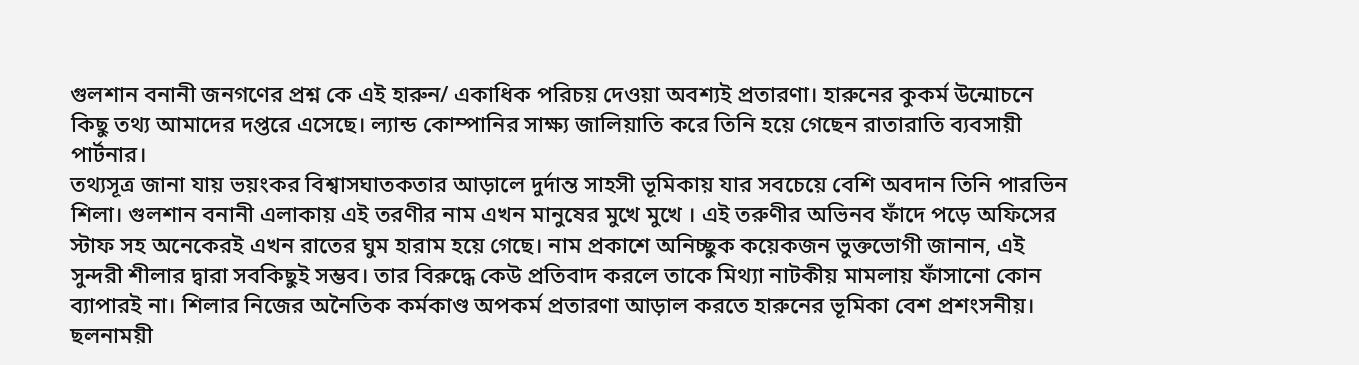গুলশান বনানী জনগণের প্রশ্ন কে এই হারুন/ একাধিক পরিচয় দেওয়া অবশ্যই প্রতারণা। হারুনের কুকর্ম উন্মোচনে কিছু তথ্য আমাদের দপ্তরে এসেছে। ল্যান্ড কোম্পানির সাক্ষ্য জালিয়াতি করে তিনি হয়ে গেছেন রাতারাতি ব্যবসায়ী পার্টনার।
তথ্যসূত্র জানা যায় ভয়ংকর বিশ্বাসঘাতকতার আড়ালে দুর্দান্ত সাহসী ভূমিকায় যার সবচেয়ে বেশি অবদান তিনি পারভিন শিলা। গুলশান বনানী এলাকায় এই তরণীর নাম এখন মানুষের মুখে মুখে । এই তরুণীর অভিনব ফাঁদে পড়ে অফিসের স্টাফ সহ অনেকেরই এখন রাতের ঘুম হারাম হয়ে গেছে। নাম প্রকাশে অনিচ্ছুক কয়েকজন ভুক্তভোগী জানান, এই সুন্দরী শীলার দ্বারা সবকিছুই সম্ভব। তার বিরুদ্ধে কেউ প্রতিবাদ করলে তাকে মিথ্যা নাটকীয় মামলায় ফাঁসানো কোন ব্যাপারই না। শিলার নিজের অনৈতিক কর্মকাণ্ড অপকর্ম প্রতারণা আড়াল করতে হারুনের ভূমিকা বেশ প্রশংসনীয়। ছলনাময়ী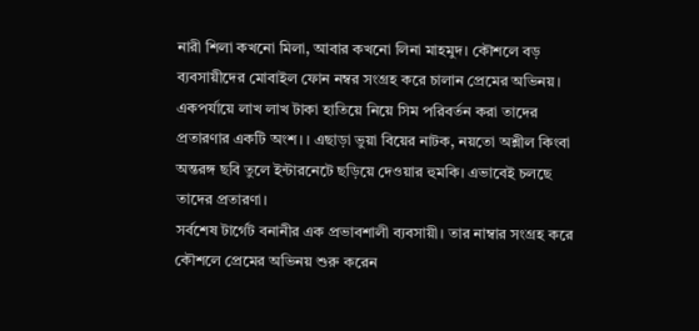নারী শিলা কখনো মিলা, আবার কখনো লিনা মাহমুদ। কৌশলে বড় ব্যবসায়ীদের মোবাইল ফোন নম্বর সংগ্রহ করে চালান প্রেমের অভিনয়। একপর্যায়ে লাখ লাখ টাকা হাতিয়ে নিয়ে সিম পরিবর্তন করা তাদের প্রতারণার একটি অংশ। । এছাড়া ভুয়া বিয়ের নাটক, নয়তো অশ্লীল কিংবা অন্তরঙ্গ ছবি তুলে ইন্টারনেটে ছড়িয়ে দেওয়ার হুমকি। এভাবেই চলছে তাদের প্রতারণা।
সর্বশেষ টার্গেট বনানীর এক প্রভাবশালী ব্যবসায়ী। তার নাম্বার সংগ্রহ করে কৌশলে প্রেমের অভিনয় শুরু করেন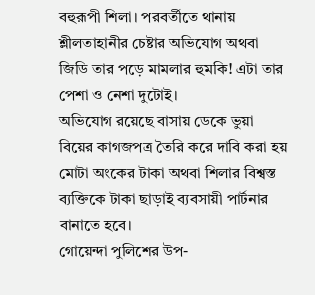বহুরূপী শিলা। পরবর্তীতে থানায় শ্লীলতাহানীর চেষ্টার অভিযোগ অথবা জিডি তার পড়ে মামলার হুমকি! এটা তার পেশা ও নেশা দুটোই।
অভিযোগ রয়েছে বাসায় ডেকে ভুয়া বিয়ের কাগজপত্র তৈরি করে দাবি করা হয় মোটা অংকের টাকা অথবা শিলার বিশ্বস্ত ব্যক্তিকে টাকা ছাড়াই ব্যবসায়ী পার্টনার বানাতে হবে।
গোয়েন্দা পুলিশের উপ-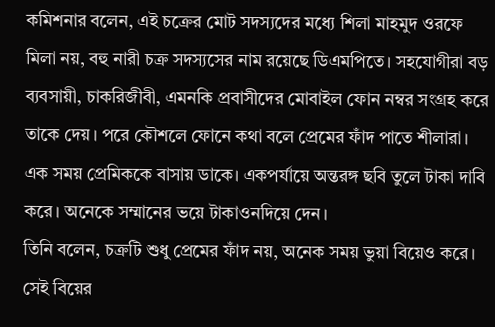কমিশনার বলেন, এই চক্রের মোট সদস্যদের মধ্যে শিলা মাহমুদ ওরফে মিলা নয়, বহু নারী চক্র সদস্যসের নাম রয়েছে ডিএমপিতে। সহযোগীরা বড় ব্যবসায়ী, চাকরিজীবী, এমনকি প্রবাসীদের মোবাইল ফোন নম্বর সংগ্রহ করে তাকে দেয়। পরে কৌশলে ফোনে কথা বলে প্রেমের ফাঁদ পাতে শীলারা। এক সময় প্রেমিককে বাসায় ডাকে। একপর্যায়ে অন্তরঙ্গ ছবি তুলে টাকা দাবি করে। অনেকে সম্মানের ভয়ে টাকাওনদিয়ে দেন।
তিনি বলেন, চক্রটি শুধু প্রেমের ফাঁদ নয়, অনেক সময় ভুয়া বিয়েও করে। সেই বিয়ের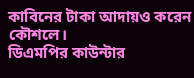কাবিনের টাকা আদায়ও করেন কৌশলে।
ডিএমপির কাউন্টার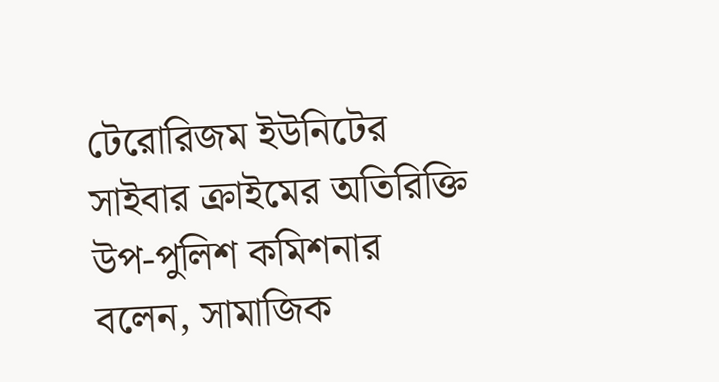টেরোরিজম ইউনিটের সাইবার ক্রাইমের অতিরিক্তি উপ-পুলিশ কমিশনার বলেন, সামাজিক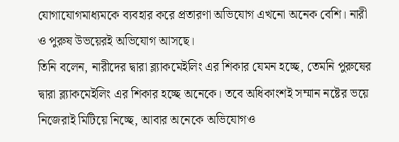যোগাযোগমাধ্যমকে ব্যবহার করে প্রতারণা অভিযোগ এখনো অনেক বেশি। নারী ও পুরুষ উভয়েরই অভিযোগ আসছে।
তিনি বলেন, নারীদের দ্বারা ব্ল্যাকমেইলিং এর শিকার যেমন হচ্ছে, তেমনি পুরুষের দ্বারা ব্ল্যাকমেইলিং এর শিকার হচ্ছে অনেকে। তবে অধিকাংশই সম্মান নষ্টের ভয়ে নিজেরাই মিটিয়ে নিচ্ছে, আবার অনেকে অভিযোগও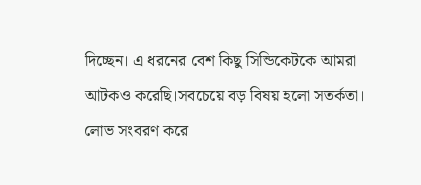দিচ্ছেন। এ ধরনের বেশ কিছু সিন্ডিকেটকে আমরা আটকও করেছি।সবচেয়ে বড় বিষয় হলো সতর্কতা। লোভ সংবরণ করে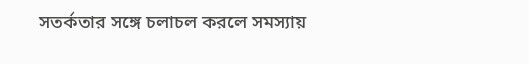সতর্কতার সঙ্গে চলাচল করলে সমস্যায়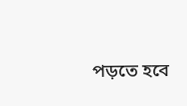পড়তে হবে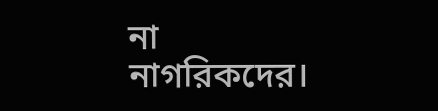না নাগরিকদের।